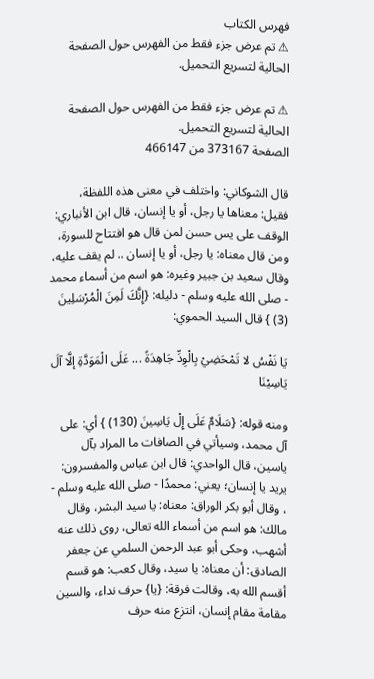فهرس الكتاب
⚠ تم عرض جزء فقط من الفهرس حول الصفحة الحالية لتسريع التحميل.

⚠ تم عرض جزء فقط من الفهرس حول الصفحة الحالية لتسريع التحميل.
الصفحة 373167 من 466147

قال الشوكاني: واختلف في معنى هذه اللفظة، فقيل: معناها يا رجل، أو يا إنسان، قال ابن الأنباري: الوقف على يس حسن لمن قال هو افتتاح للسورة، ومن قال معناه: يا رجل، أو يا إنسان .. لم يقف عليه، وقال سعيد بن جبير وغيره: هو اسم من أسماء محمد - صلى الله عليه وسلم - دليله: {إِنَّكَ لَمِنَ الْمُرْسَلِينَ (3) } قال السيد الحموي:

يَا نَفْسُ لا تَمْحَضِيْ بِالْوِدِّ جَاهِدَةً ... عَلَى الْمَوَدَّةِ إلَّا آلَ يَاسِيْنَا

ومنه قوله: {سَلَامٌ عَلَى إِلْ يَاسِينَ (130) } أي: على آل محمد، وسيأتي في الصافات ما المراد بآل ياسين، قال الواحدي: قال ابن عباس والمفسرون: يريد يا إنسان؛ يعني: محمدًا - صلى الله عليه وسلم - ، وقال أبو بكر الوراق: معناه: يا سيد البشر، وقال مالك: هو اسم من أسماء الله تعالى، روى ذلك عنه أشهب، وحكى أبو عبد الرحمن السلمي عن جعفر الصادق: أن معناه: يا سيد، وقال كعب: هو قسم أقسم الله به، وقالت فرقة: {يا} حرف نداء، والسين مقامة مقام إنسان، انتزع منه حرف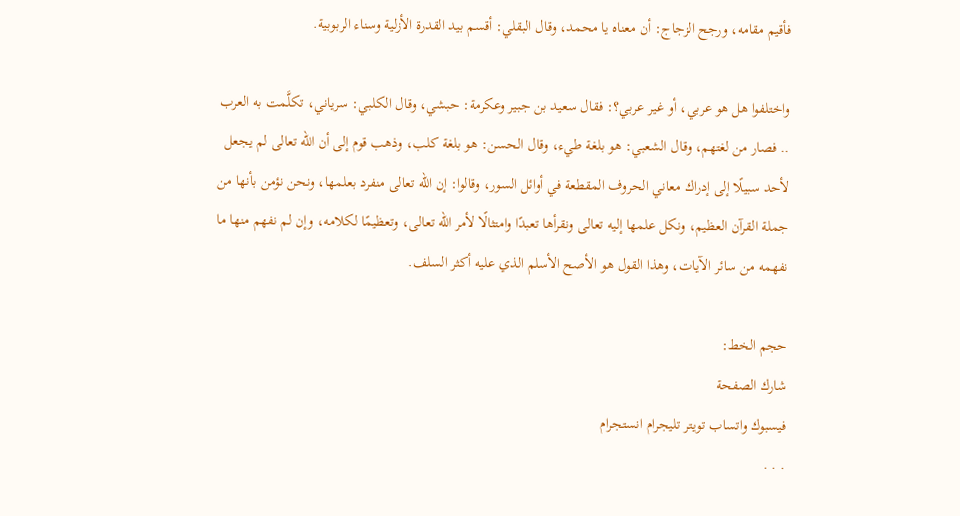فأقيم مقامه، ورجح الزجاج: أن معناه يا محمد، وقال البقلي: أقسم بيد القدرة الأزلية وسناء الربوبية.

واختلفوا هل هو عربي، أو غير عربي؟: فقال سعيد بن جبير وعكرمة: حبشي، وقال الكلبي: سرياني، تكلَّمت به العرب .. فصار من لغتهم، وقال الشعبي: هو بلغة طيء، وقال الحسن: هو بلغة كلب، وذهب قوم إلى أن الله تعالى لم يجعل لأحد سبيلًا إلى إدراك معاني الحروف المقطعة في أوائل السور، وقالوا: إن الله تعالى منفرد بعلمها، ونحن نؤمن بأنها من جملة القرآن العظيم، ونكل علمها إليه تعالى ونقرأها تعبدًا وامتثالًا لأمر الله تعالى، وتعظيمًا لكلامه، وإن لم نفهم منها ما نفهمه من سائر الآيات، وهذا القول هو الأصح الأسلم الذي عليه أكثر السلف.

حجم الخط:
شارك الصفحة
فيسبوك واتساب تويتر تليجرام انستجرام
. . .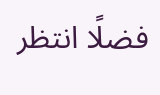فضلًا انتظر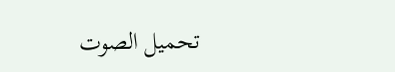تحميل الصوت